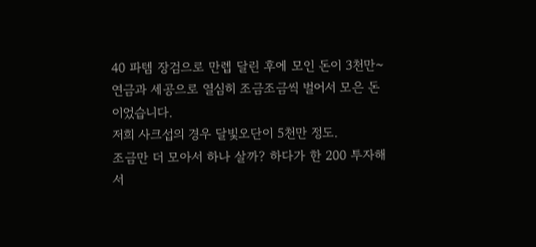40 파템 장검으로 만렙 달린 후에 모인 돈이 3천만~
연금과 세공으로 열심히 조금조금씩 벌어서 모은 돈이었습니다.
저희 사크섭의 경우 달빛오단이 5천만 정도.
조금만 더 모아서 하나 살까? 하다가 한 200 투자해서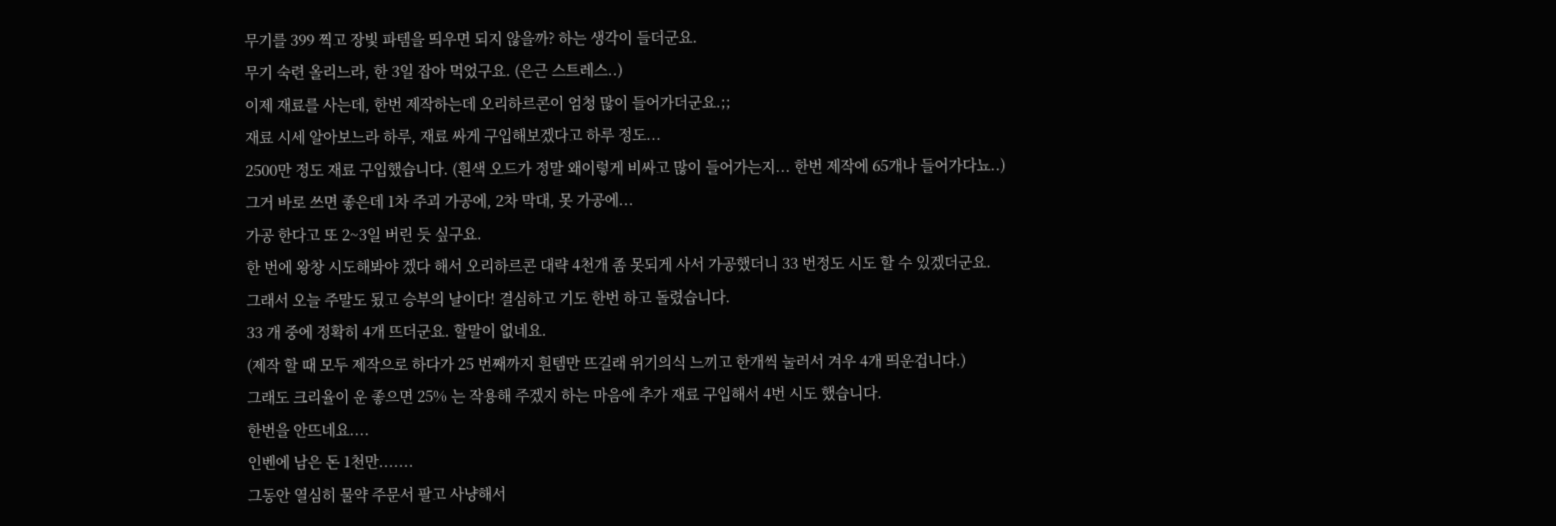무기를 399 찍고 장빛 파템을 띄우면 되지 않을까? 하는 생각이 들더군요.
무기 숙련 올리느라, 한 3일 잡아 먹었구요. (은근 스트레스..)
이제 재료를 사는데, 한번 제작하는데 오리하르콘이 엄청 많이 들어가더군요.;;
재료 시세 알아보느라 하루, 재료 싸게 구입해보겠다고 하루 정도...
2500만 정도 재료 구입했습니다. (흰색 오드가 정말 왜이렇게 비싸고 많이 들어가는지... 한번 제작에 65개나 들어가다뇨..)
그거 바로 쓰면 좋은데 1차 주괴 가공에, 2차 막대, 못 가공에...
가공 한다고 또 2~3일 버린 듯 싶구요.
한 번에 왕창 시도해봐야 겠다 해서 오리하르콘 대략 4천개 좀 못되게 사서 가공했더니 33 번정도 시도 할 수 있겠더군요.
그래서 오늘 주말도 됬고 승부의 날이다! 결심하고 기도 한번 하고 돌렸습니다.
33 개 중에 정확히 4개 뜨더군요. 할말이 없네요.
(제작 할 때 모두 제작으로 하다가 25 번째까지 흰템만 뜨길래 위기의식 느끼고 한개씩 눌러서 겨우 4개 띄운겁니다.)
그래도 크리율이 운 좋으면 25% 는 작용해 주겠지 하는 마음에 추가 재료 구입해서 4번 시도 했습니다.
한번을 안뜨네요....
인벤에 남은 돈 1천만.......
그동안 열심히 물약 주문서 팔고 사냥해서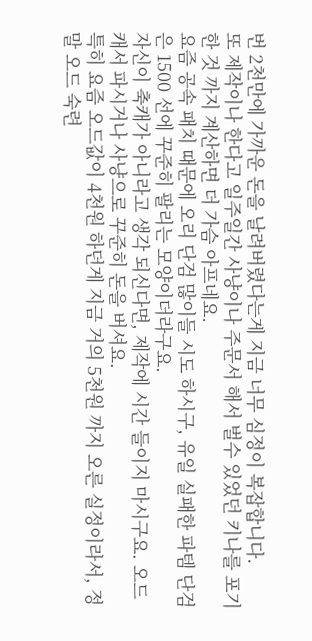번 2천만에 가까운 돈을 날려버렸다는게 지금 너무 심정이 복잡합니다.
또 제작이나 한다고 일주일간 사냥이나 주문서 해서 벌수 있었던 키나를 포기한 것 까지 계산하면 더 가슴 아프네요.
요즘 공속 패치 때문에 오리 단검 많이들 시도 하시구, 유일 실패한 파템 단검은 1500 선에 꾸준히 팔리는 모양이더라구요.
자신이 축캐가 아니라고 생각 되신다면, 제작에 시간 들이지 마시구요. 오드 캐서 파시거나 사냥으로 꾸준히 돈을 버셔요.
특히 요즘 오드값이 4천원 하던게 지금 거의 5천원 까지 오른 실정이라서, 정말 오드 숙련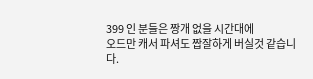399 인 분들은 짱개 없을 시간대에
오드만 캐서 파셔도 짭잘하게 버실것 같습니다.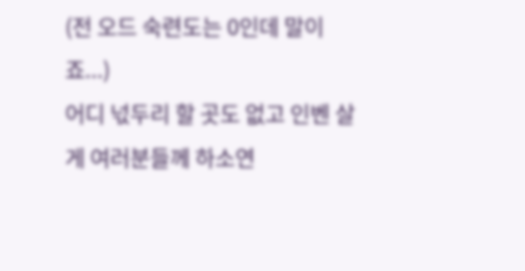(전 오드 숙련도는 0인데 말이죠...)
어디 넋두리 할 곳도 없고 인벤 살게 여러분들께 하소연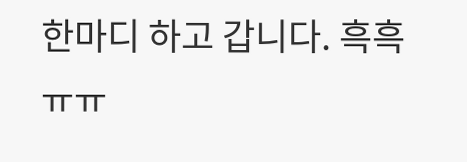한마디 하고 갑니다. 흑흑ㅠㅠ